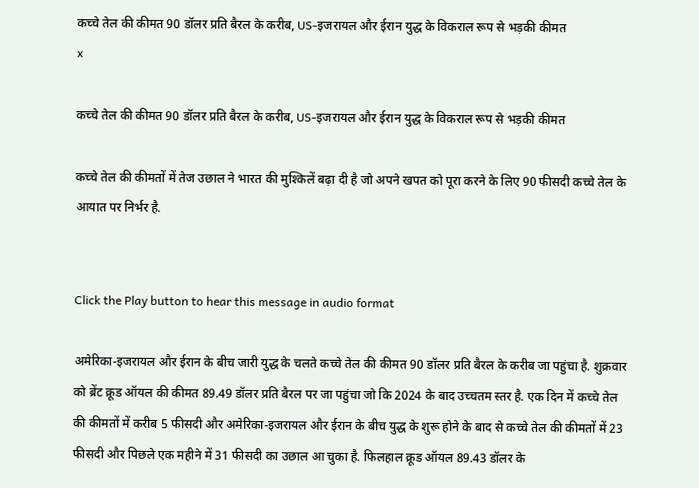कच्चे तेल की कीमत 90 डॉलर प्रति बैरल के करीब, US-इजरायल और ईरान युद्ध के विकराल रूप से भड़की कीमत
x

कच्चे तेल की कीमत 90 डॉलर प्रति बैरल के करीब, US-इजरायल और ईरान युद्ध के विकराल रूप से भड़की कीमत

कच्चे तेल की कीमतों में तेज उछाल ने भारत की मुश्किलें बढ़ा दी है जो अपने खपत को पूरा करने के लिए 90 फीसदी कच्चे तेल के आयात पर निर्भर है.


Click the Play button to hear this message in audio format

अमेरिका-इजरायल और ईरान के बीच जारी युद्ध के चलते कच्चे तेल की कीमत 90 डॉलर प्रति बैरल के करीब जा पहुंचा है. शुक्रवार को ब्रेंट क्रूड ऑयल की कीमत 89.49 डॉलर प्रति बैरल पर जा पहुंचा जो कि 2024 के बाद उच्चतम स्तर है. एक दिन में कच्चे तेल की कीमतों में करीब 5 फीसदी और अमेरिका-इजरायल और ईरान के बीच युद्ध के शुरू होने के बाद से कच्चे तेल की कीमतों में 23 फीसदी और पिछले एक महीने में 31 फीसदी का उछाल आ चुका है. फिलहाल क्रूड ऑयल 89.43 डॉलर के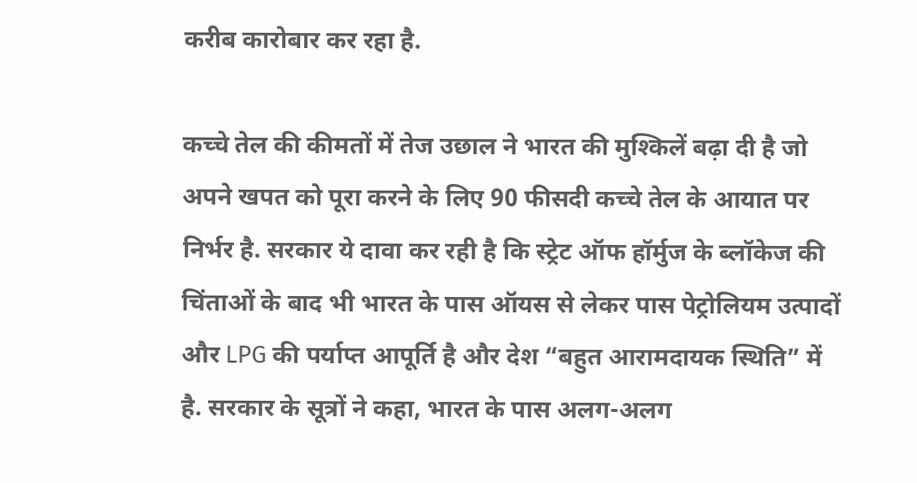करीब कारोबार कर रहा है.

कच्चे तेल की कीमतों में तेज उछाल ने भारत की मुश्किलें बढ़ा दी है जो अपने खपत को पूरा करने के लिए 90 फीसदी कच्चे तेल के आयात पर निर्भर है. सरकार ये दावा कर रही है कि स्ट्रेट ऑफ हॉर्मुज के ब्लॉकेज की चिंताओं के बाद भी भारत के पास ऑयस से लेकर पास पेट्रोलियम उत्पादों और LPG की पर्याप्त आपूर्ति है और देश “बहुत आरामदायक स्थिति” में है. सरकार के सूत्रों ने कहा, भारत के पास अलग-अलग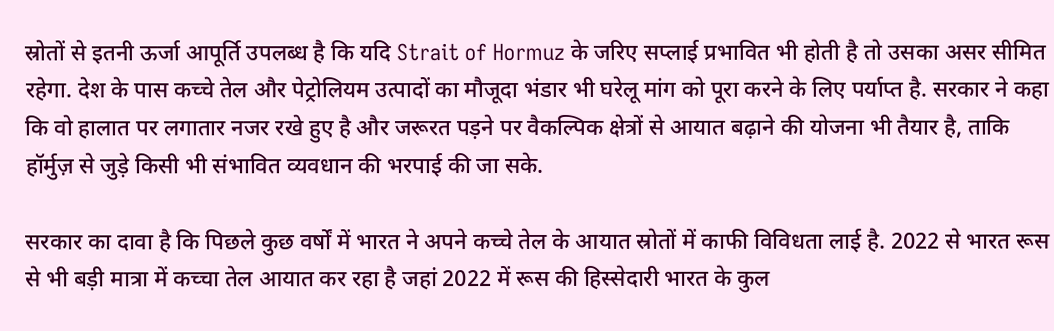स्रोतों से इतनी ऊर्जा आपूर्ति उपलब्ध है कि यदि Strait of Hormuz के जरिए सप्लाई प्रभावित भी होती है तो उसका असर सीमित रहेगा. देश के पास कच्चे तेल और पेट्रोलियम उत्पादों का मौजूदा भंडार भी घरेलू मांग को पूरा करने के लिए पर्याप्त है. सरकार ने कहा कि वो हालात पर लगातार नजर रखे हुए है और जरूरत पड़ने पर वैकल्पिक क्षेत्रों से आयात बढ़ाने की योजना भी तैयार है, ताकि हॉर्मुज़ से जुड़े किसी भी संभावित व्यवधान की भरपाई की जा सके.

सरकार का दावा है कि पिछले कुछ वर्षों में भारत ने अपने कच्चे तेल के आयात स्रोतों में काफी विविधता लाई है. 2022 से भारत रूस से भी बड़ी मात्रा में कच्चा तेल आयात कर रहा है जहां 2022 में रूस की हिस्सेदारी भारत के कुल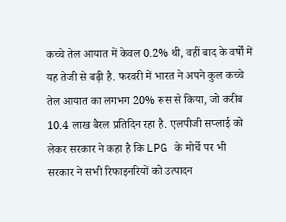कच्चे तेल आयात में केवल 0.2% थी, वहीं बाद के वर्षों में यह तेजी से बढ़ी है. फरवरी में भारत ने अपने कुल कच्चे तेल आयात का लगभग 20% रूस से किया, जो करीब 10.4 लाख बैरल प्रतिदिन रहा है. एलपीजी सप्लाई को लेकर सरकार ने कहा है कि LPG के मोर्चे पर भी सरकार ने सभी रिफाइनरियों को उत्पादन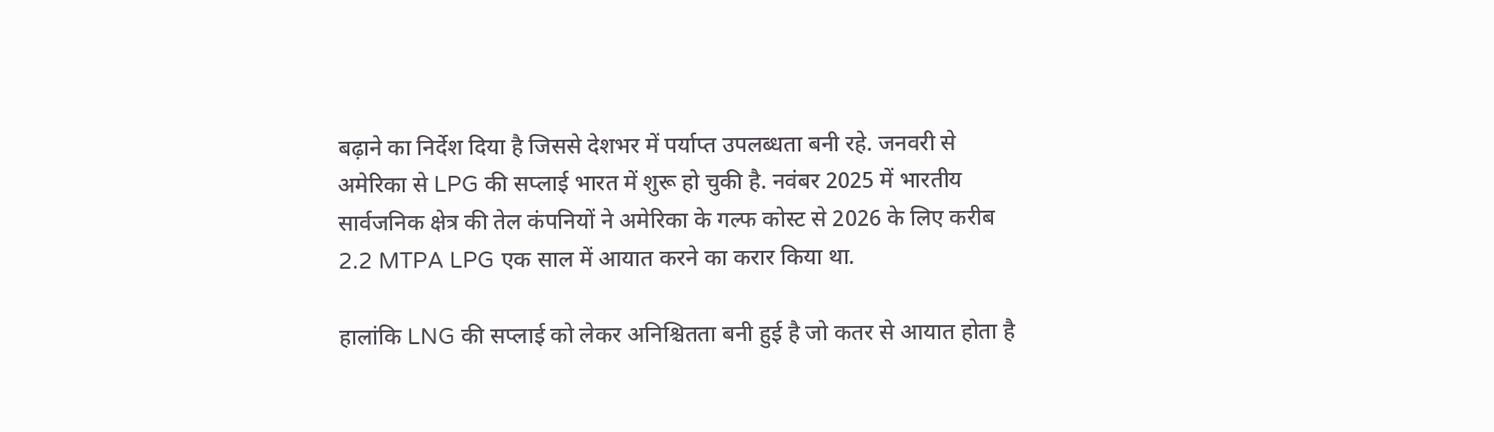बढ़ाने का निर्देश दिया है जिससे देशभर में पर्याप्त उपलब्धता बनी रहे. जनवरी से अमेरिका से LPG की सप्लाई भारत में शुरू हो चुकी है. नवंबर 2025 में भारतीय सार्वजनिक क्षेत्र की तेल कंपनियों ने अमेरिका के गल्फ कोस्ट से 2026 के लिए करीब 2.2 MTPA LPG एक साल में आयात करने का करार किया था.

हालांकि LNG की सप्लाई को लेकर अनिश्चितता बनी हुई है जो कतर से आयात होता है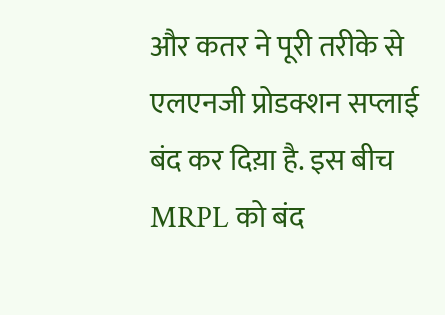और कतर ने पूरी तरीके से एलएनजी प्रोडक्शन सप्लाई बंद कर दिय़ा है. इस बीच MRPL को बंद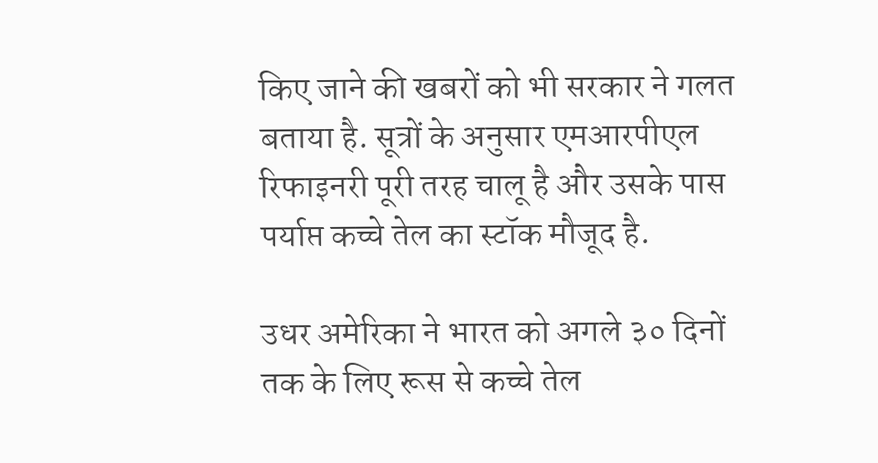किए जाने की खबरों को भी सरकार ने गलत बताया है. सूत्रों के अनुसार एमआरपीएल रिफाइनरी पूरी तरह चालू है और उसके पास पर्याप्त कच्चे तेल का स्टॉक मौजूद है.

उधर अमेरिका ने भारत को अगले ३० दिनों तक के लिए रूस से कच्चे तेल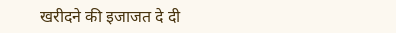खरीदने की इजाजत दे दी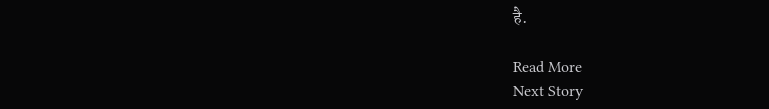है.

Read More
Next Story